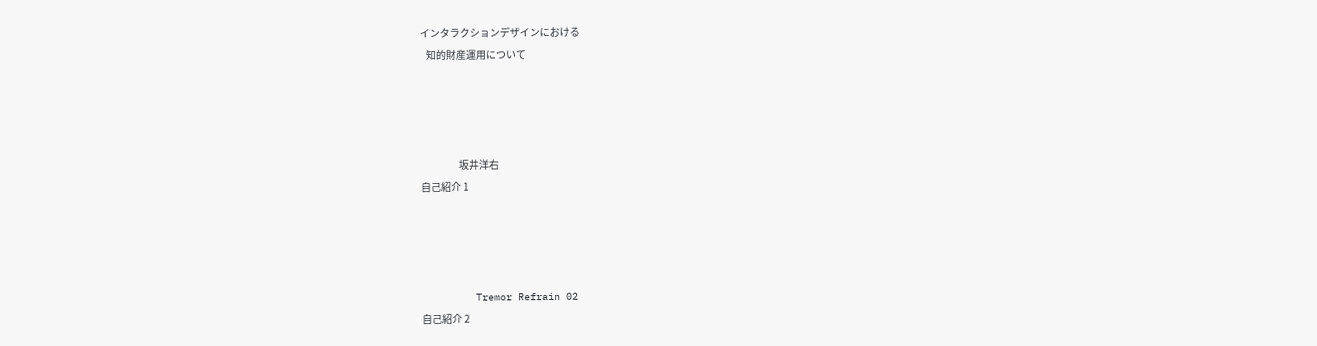インタラクションデザインにおける
   知的財産運用について




                   坂井洋右
自己紹介 1




         Tremor Refrain 02
自己紹介 2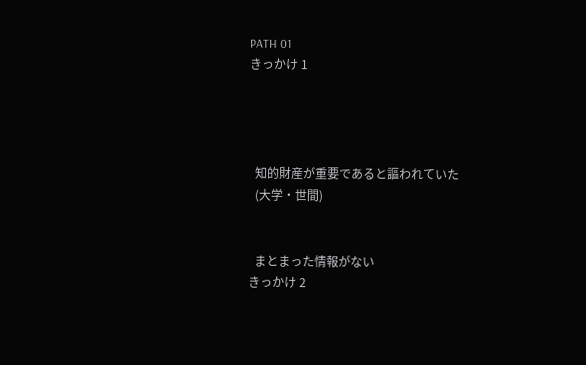PATH 01
きっかけ 1




  知的財産が重要であると謳われていた
  (大学・世間)


  まとまった情報がない
きっかけ 2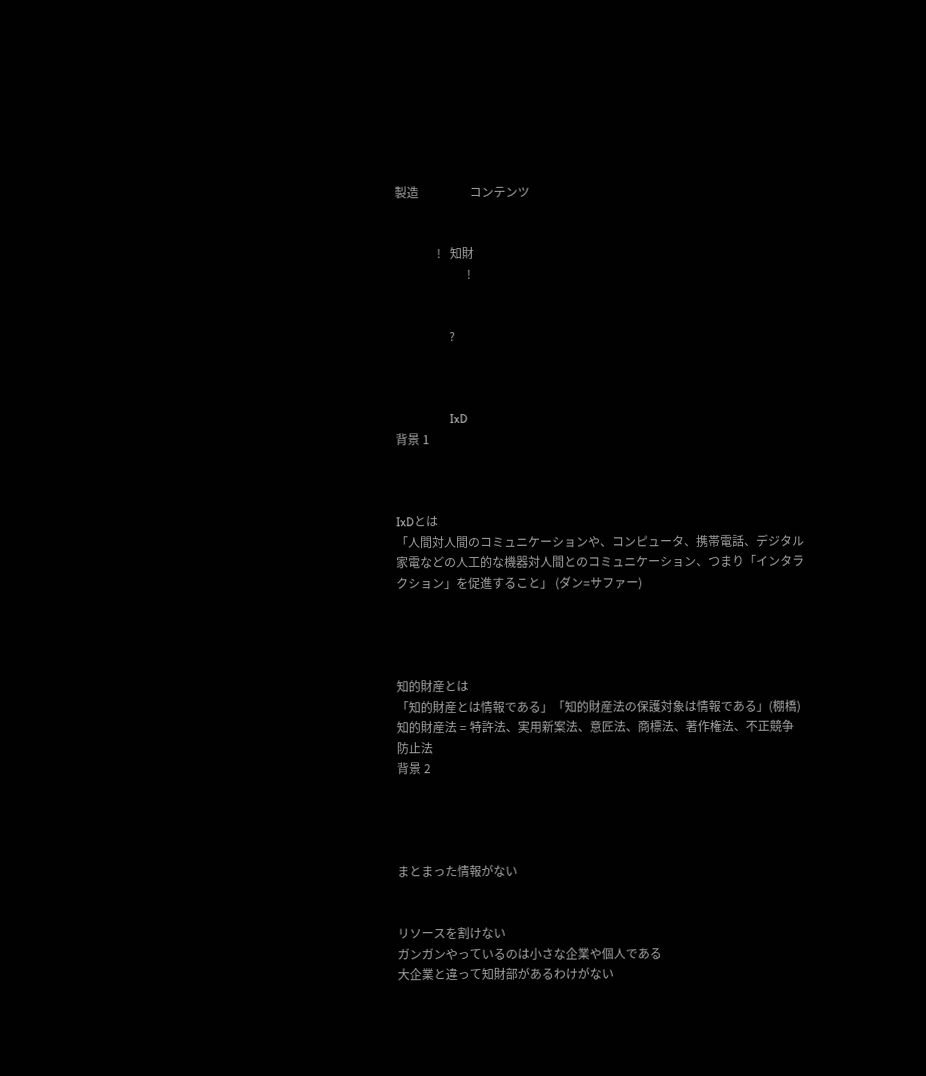製造                 コンテンツ


              !   知財
                        !


                  ?



                  IxD
背景 1



IxDとは
「人間対人間のコミュニケーションや、コンピュータ、携帯電話、デジタル
家電などの人工的な機器対人間とのコミュニケーション、つまり「インタラ
クション」を促進すること」 (ダン=サファー)




知的財産とは
「知的財産とは情報である」「知的財産法の保護対象は情報である」(棚橋)
知的財産法 = 特許法、実用新案法、意匠法、商標法、著作権法、不正競争
防止法
背景 2




まとまった情報がない


リソースを割けない
ガンガンやっているのは小さな企業や個人である
大企業と違って知財部があるわけがない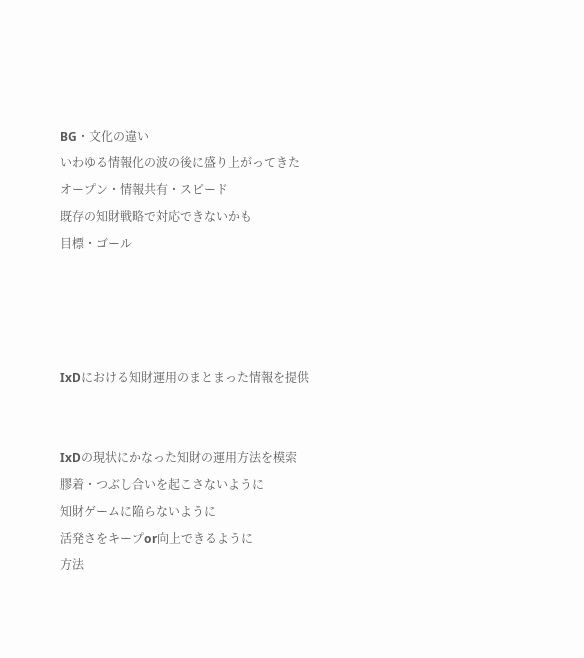BG・文化の違い
いわゆる情報化の波の後に盛り上がってきた
オープン・情報共有・スピード
既存の知財戦略で対応できないかも
目標・ゴール




IxDにおける知財運用のまとまった情報を提供


IxDの現状にかなった知財の運用方法を模索
膠着・つぶし合いを起こさないように
知財ゲームに陥らないように
活発さをキープor向上できるように
方法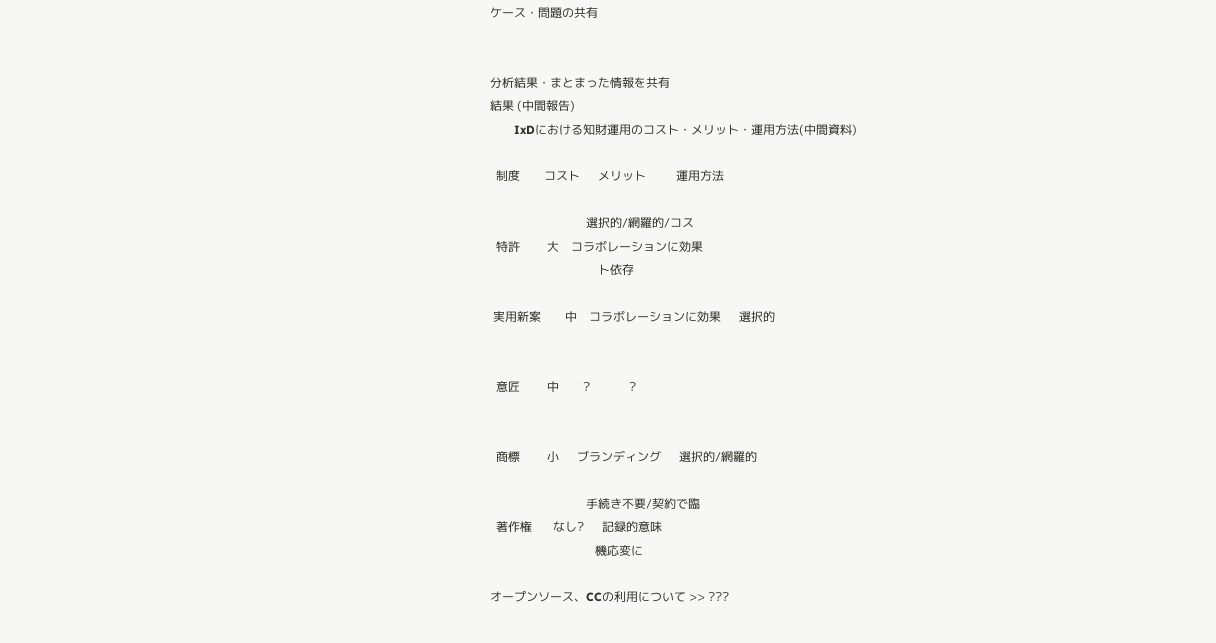ケース・問題の共有


分析結果・まとまった情報を共有
結果 (中間報告)
        IxDにおける知財運用のコスト・メリット・運用方法(中間資料)

  制度        コスト      メリット          運用方法

                                選択的/網羅的/コス
  特許         大    コラボレーションに効果
                                    ト依存

 実用新案        中    コラボレーションに効果      選択的


  意匠         中        ?             ?


  商標         小      ブランディング      選択的/網羅的

                                手続き不要/契約で臨
  著作権       なし?      記録的意味
                                   機応変に

オープンソース、CCの利用について >> ???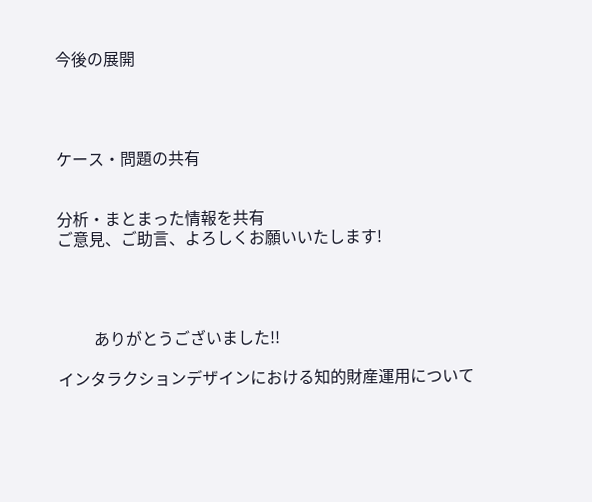今後の展開




ケース・問題の共有


分析・まとまった情報を共有
ご意見、ご助言、よろしくお願いいたします!




         ありがとうございました!!

インタラクションデザインにおける知的財産運用について